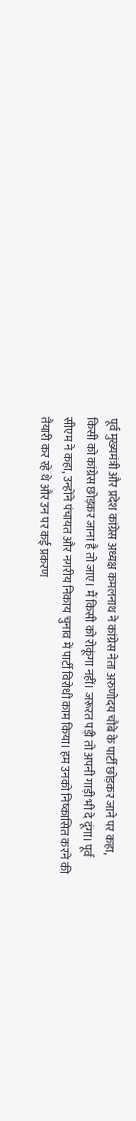पूर्व मुख्यमंत्री और प्रदेश कांग्रेस अध्यक्ष कमलनाथ ने कांग्रेस नेता अरुणोदय चौबे के पार्टी छोड़कर जाने पर कहा, किसी को कांग्रेस छोड़कर जाना है तो जाए। मैं किसी को रोकूंगा नहीं। जरूरत पड़ी तो अपनी गाड़ी भी दे दूंगा। पूर्व सीएम ने कहा, उन्होंने पंचायत और नगरीय निकाय चुनाव में पार्टी विरोधी काम किया। हम उनको निष्कासित करने की तैयारी कर रहे थे और उन पर कई प्रकरण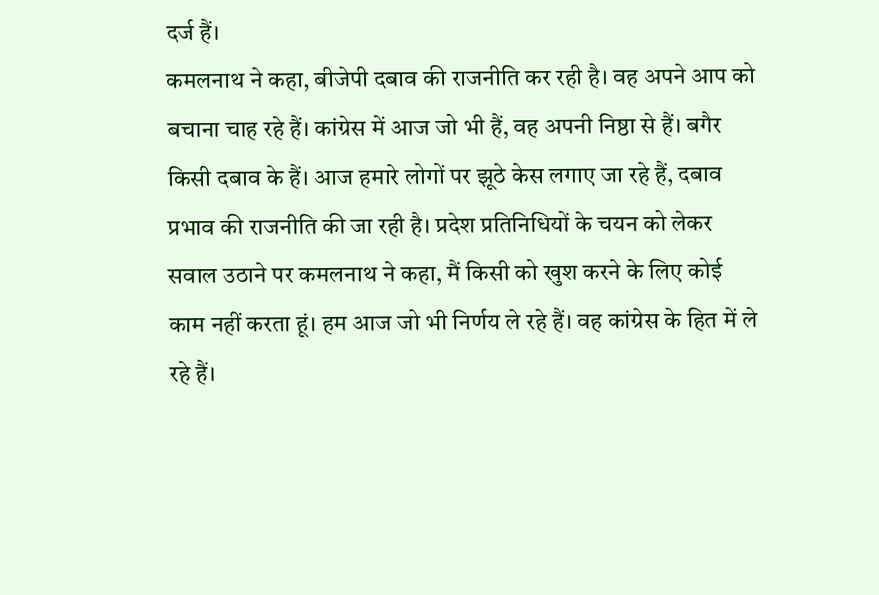दर्ज हैं।
कमलनाथ ने कहा, बीजेपी दबाव की राजनीति कर रही है। वह अपने आप को बचाना चाह रहे हैं। कांग्रेस में आज जो भी हैं, वह अपनी निष्ठा से हैं। बगैर किसी दबाव के हैं। आज हमारे लोगों पर झूठे केस लगाए जा रहे हैं, दबाव प्रभाव की राजनीति की जा रही है। प्रदेश प्रतिनिधियों के चयन को लेकर सवाल उठाने पर कमलनाथ ने कहा, मैं किसी को खुश करने के लिए कोई काम नहीं करता हूं। हम आज जो भी निर्णय ले रहे हैं। वह कांग्रेस के हित में ले रहे हैं।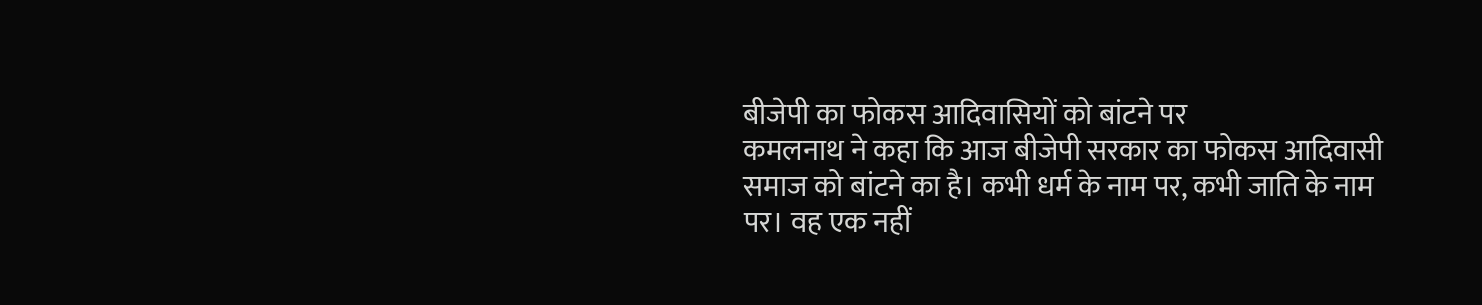बीजेपी का फोकस आदिवासियों को बांटने पर
कमलनाथ ने कहा कि आज बीजेपी सरकार का फोकस आदिवासी समाज को बांटने का है। कभी धर्म के नाम पर, कभी जाति के नाम पर। वह एक नहीं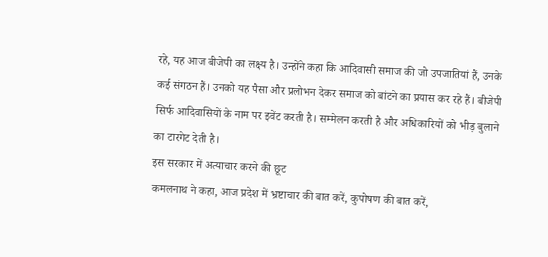रहे, यह आज बीजेपी का लक्ष्य है। उन्होंने कहा कि आदिवासी समाज की जो उपजातियां हैं, उनके कई संगठन हैं। उनको यह पैसा और प्रलोभन देकर समाज को बांटने का प्रयास कर रहे हैं। बीजेपी सिर्फ आदिवासियों के नाम पर इवेंट करती है। सम्मेलन करती है और अधिकारियों को भीड़ बुलाने का टारगेट देती है।
इस सरकार में अत्याचार करने की छूट
कमलनाथ ने कहा, आज प्रदेश में भ्रष्टाचार की बात करें, कुपोषण की बात करें,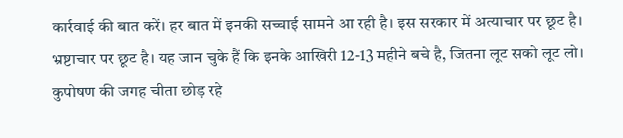कार्रवाई की बात करें। हर बात में इनकी सच्चाई सामने आ रही है। इस सरकार में अत्याचार पर छूट है। भ्रष्टाचार पर छूट है। यह जान चुके हैं कि इनके आखिरी 12-13 महीने बचे है, जितना लूट सको लूट लो।
कुपोषण की जगह चीता छोड़ रहे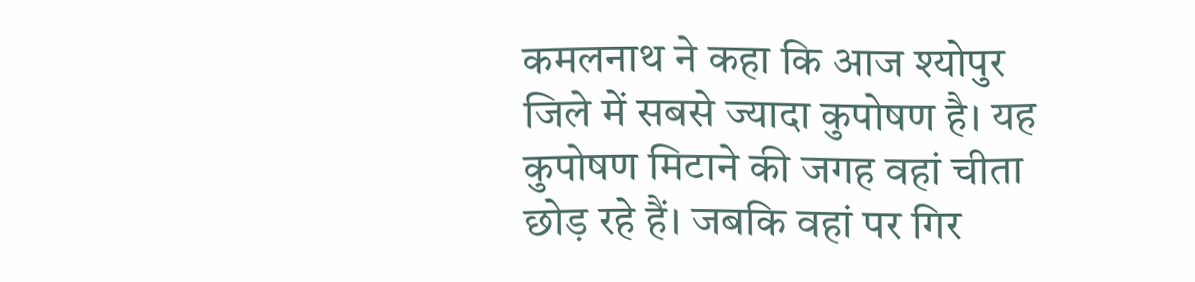कमलनाथ ने कहा कि आज श्योपुर जिले में सबसे ज्यादा कुपोषण है। यह कुपोषण मिटाने की जगह वहां चीता छोड़ रहे हैं। जबकि वहां पर गिर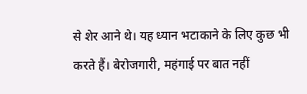से शेर आने थे। यह ध्यान भटाकाने के लिए कुछ भी करते हैं। बेरोजगारी, महंगाई पर बात नहीं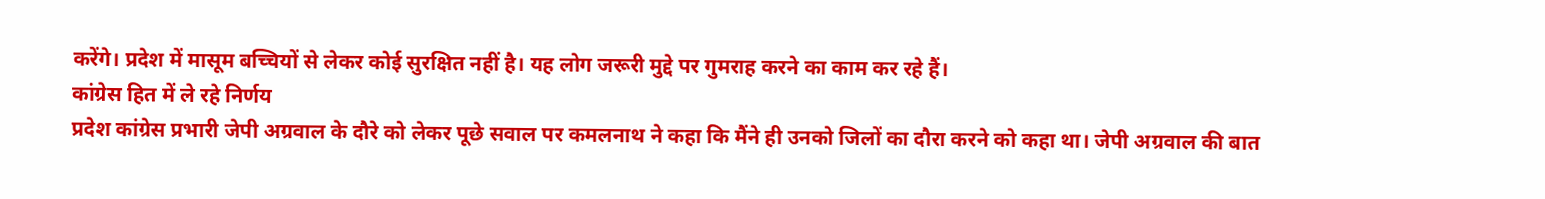करेंगे। प्रदेश में मासूम बच्चियों से लेकर कोई सुरक्षित नहीं है। यह लोग जरूरी मुद्दे पर गुमराह करने का काम कर रहे हैं।
कांग्रेस हित में ले रहे निर्णय
प्रदेश कांग्रेस प्रभारी जेपी अग्रवाल के दौरे को लेकर पूछे सवाल पर कमलनाथ ने कहा कि मैंने ही उनको जिलों का दौरा करने को कहा था। जेपी अग्रवाल की बात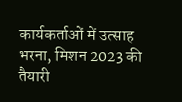कार्यकर्ताओं में उत्साह भरना, मिशन 2023 की तैयारी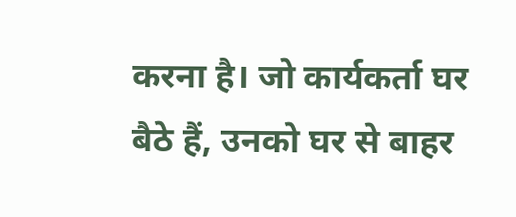करना है। जो कार्यकर्ता घर बैठे हैं, उनको घर से बाहर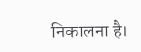निकालना है।